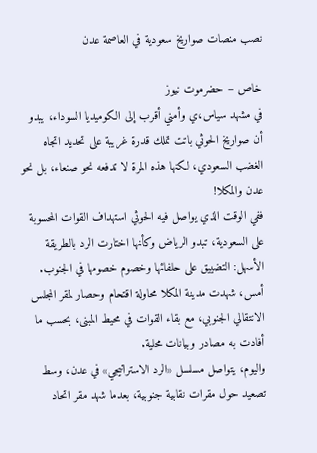نصب منصات صواريخ سعودية في العاصمة عدن

خاص – حضرموت نيوز
في مشهد سياس،ي وأمني أقرب إلى الكوميديا السوداء، يبدو أن صواريخ الحوثي باتت تملك قدرة غريبة على تحديد اتجاه الغضب السعودي، لكنها هذه المرة لا تدفعه نحو صنعاء، بل نحو عدن والمكلا!
ففي الوقت الذي يواصل فيه الحوثي استهداف القوات المحسوبة على السعودية، تبدو الرياض وكأنها اختارت الرد بالطريقة الأسهل: التضييق على حلفائها وخصوم خصومها في الجنوب.
أمس، شهدت مدينة المكلا محاولة اقتحام وحصار لمقر المجلس الانتقالي الجنوبي، مع بقاء القوات في محيط المبنى، بحسب ما أفادت به مصادر وبيانات محلية.
واليوم، يتواصل مسلسل «الرد الاستراتيجي» في عدن، وسط تصعيد حول مقرات نقابية جنوبية، بعدما شهد مقر اتحاد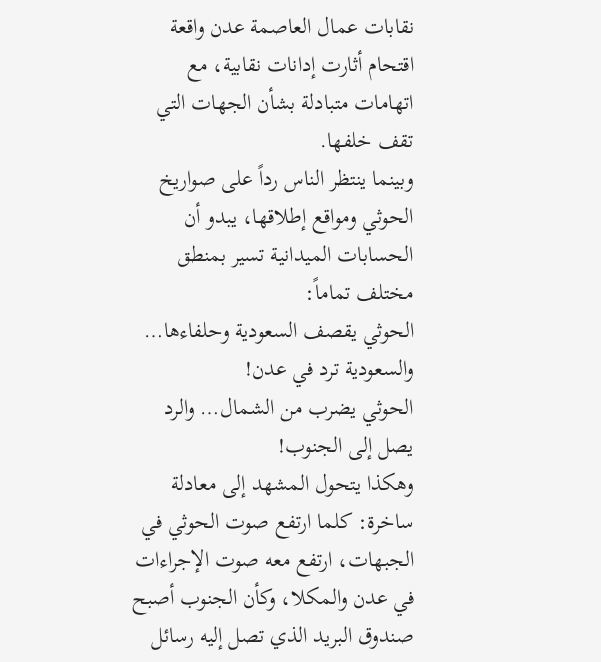نقابات عمال العاصمة عدن واقعة اقتحام أثارت إدانات نقابية، مع اتهامات متبادلة بشأن الجهات التي تقف خلفها.
وبينما ينتظر الناس رداً على صواريخ الحوثي ومواقع إطلاقها، يبدو أن الحسابات الميدانية تسير بمنطق مختلف تماماً:
الحوثي يقصف السعودية وحلفاءها… والسعودية ترد في عدن!
الحوثي يضرب من الشمال… والرد يصل إلى الجنوب!
وهكذا يتحول المشهد إلى معادلة ساخرة: كلما ارتفع صوت الحوثي في الجبهات، ارتفع معه صوت الإجراءات في عدن والمكلا، وكأن الجنوب أصبح صندوق البريد الذي تصل إليه رسائل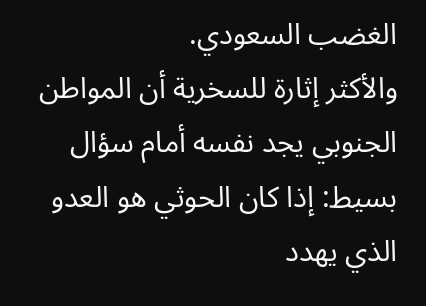الغضب السعودي.
والأكثر إثارة للسخرية أن المواطن الجنوبي يجد نفسه أمام سؤال بسيط: إذا كان الحوثي هو العدو الذي يهدد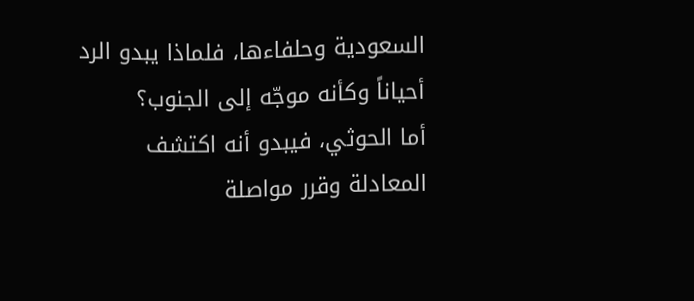السعودية وحلفاءها، فلماذا يبدو الرد أحياناً وكأنه موجّه إلى الجنوب؟
أما الحوثي، فيبدو أنه اكتشف المعادلة وقرر مواصلة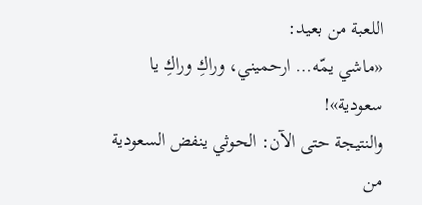اللعبة من بعيد:
«ماشي يمّه… ارحميني، وراكِ وراكِ يا سعودية»!
والنتيجة حتى الآن: الحوثي ينفض السعودية من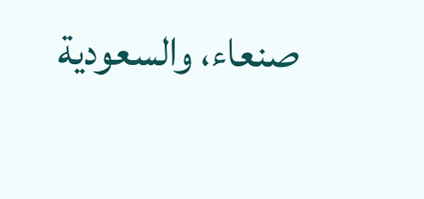صنعاء، والسعودية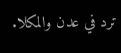ترد في عدن والمكلا.